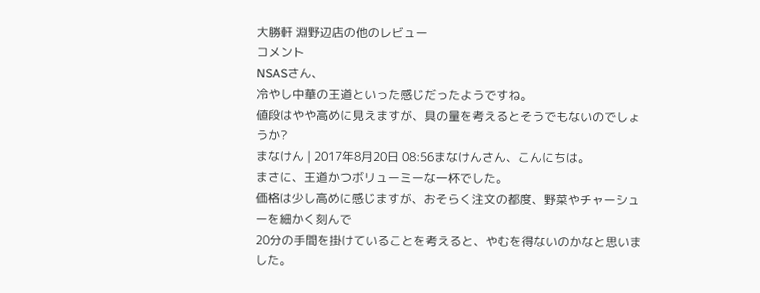大勝軒 淵野辺店の他のレビュー
コメント
NSASさん、
冷やし中華の王道といった感じだったようですね。
値段はやや高めに見えますが、具の量を考えるとそうでもないのでしょうか?
まなけん | 2017年8月20日 08:56まなけんさん、こんにちは。
まさに、王道かつボリューミーな一杯でした。
価格は少し高めに感じますが、おそらく注文の都度、野菜やチャーシューを細かく刻んで
20分の手間を掛けていることを考えると、やむを得ないのかなと思いました。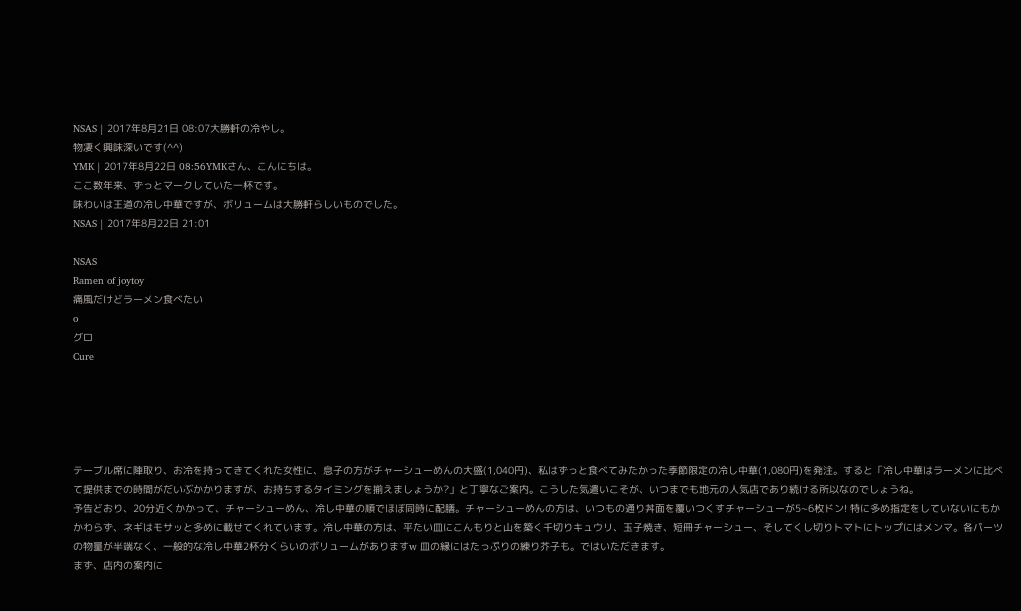NSAS | 2017年8月21日 08:07大勝軒の冷やし。
物凄く興味深いです(^^)
YMK | 2017年8月22日 08:56YMKさん、こんにちは。
ここ数年来、ずっとマークしていた一杯です。
味わいは王道の冷し中華ですが、ボリュームは大勝軒らしいものでした。
NSAS | 2017年8月22日 21:01

NSAS
Ramen of joytoy
痛風だけどラーメン食べたい
o
グロ
Cure





テーブル席に陣取り、お冷を持ってきてくれた女性に、息子の方がチャーシューめんの大盛(1,040円)、私はずっと食べてみたかった季節限定の冷し中華(1,080円)を発注。すると「冷し中華はラーメンに比べて提供までの時間がだいぶかかりますが、お持ちするタイミングを揃えましょうか?」と丁寧なご案内。こうした気遣いこそが、いつまでも地元の人気店であり続ける所以なのでしょうね。
予告どおり、20分近くかかって、チャーシューめん、冷し中華の順でほぼ同時に配膳。チャーシューめんの方は、いつもの通り丼面を覆いつくすチャーシューが5~6枚ドン! 特に多め指定をしていないにもかかわらず、ネギはモサッと多めに載せてくれています。冷し中華の方は、平たい皿にこんもりと山を築く千切りキュウリ、玉子焼き、短冊チャーシュー、そしてくし切りトマトにトップにはメンマ。各パーツの物量が半端なく、一般的な冷し中華2杯分くらいのボリュームがありますw 皿の縁にはたっぷりの練り芥子も。ではいただきます。
まず、店内の案内に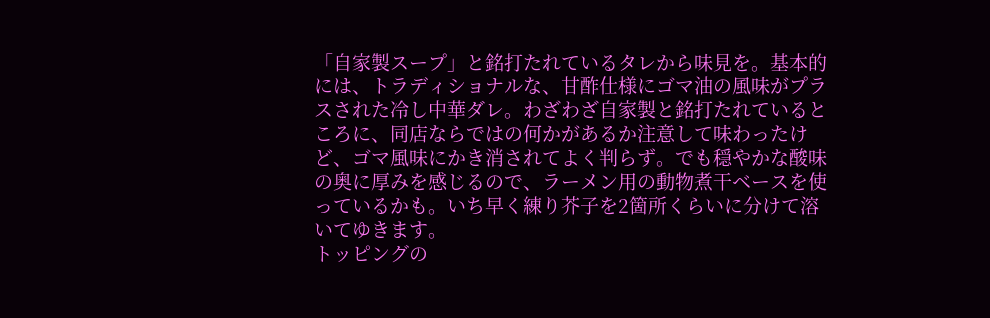「自家製スープ」と銘打たれているタレから味見を。基本的には、トラディショナルな、甘酢仕様にゴマ油の風味がプラスされた冷し中華ダレ。わざわざ自家製と銘打たれているところに、同店ならではの何かがあるか注意して味わったけど、ゴマ風味にかき消されてよく判らず。でも穏やかな酸味の奥に厚みを感じるので、ラーメン用の動物煮干ベースを使っているかも。いち早く練り芥子を2箇所くらいに分けて溶いてゆきます。
トッピングの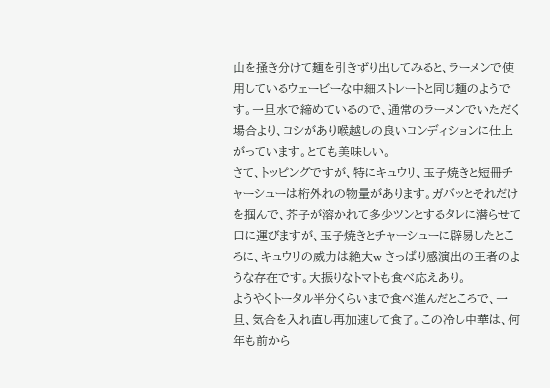山を掻き分けて麺を引きずり出してみると、ラーメンで使用しているウェービーな中細ストレートと同じ麺のようです。一旦水で締めているので、通常のラーメンでいただく場合より、コシがあり喉越しの良いコンディションに仕上がっています。とても美味しい。
さて、トッピングですが、特にキュウリ、玉子焼きと短冊チャーシューは桁外れの物量があります。ガバッとそれだけを掴んで、芥子が溶かれて多少ツンとするタレに潜らせて口に運びますが、玉子焼きとチャーシューに辟易したところに、キュウリの威力は絶大w さっぱり感演出の王者のような存在です。大振りなトマトも食べ応えあり。
ようやくトータル半分くらいまで食べ進んだところで、一旦、気合を入れ直し再加速して食了。この冷し中華は、何年も前から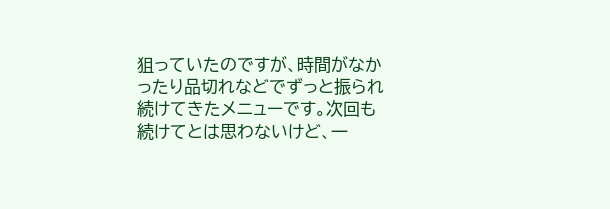狙っていたのですが、時間がなかったり品切れなどでずっと振られ続けてきたメニューです。次回も続けてとは思わないけど、一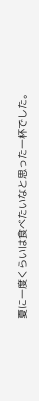夏に一度くらいは食べたいなと思った一杯でした。